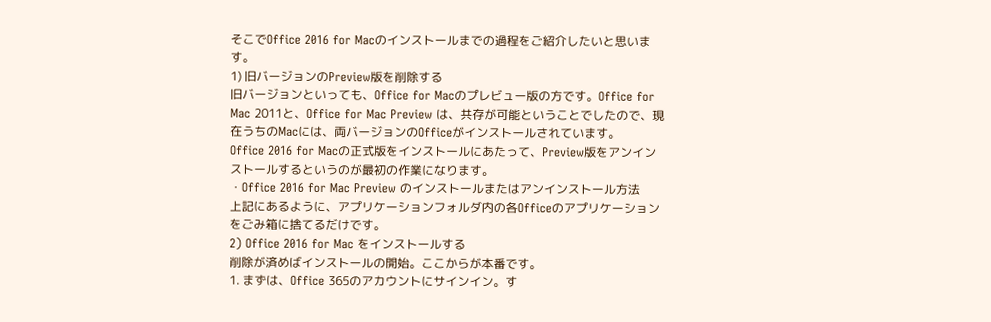そこでOffice 2016 for Macのインストールまでの過程をご紹介したいと思います。
1) 旧バージョンのPreview版を削除する
旧バージョンといっても、Office for Macのプレビュー版の方です。Office for Mac 2011と、Office for Mac Preview は、共存が可能ということでしたので、現在うちのMacには、両バージョンのOfficeがインストールされています。
Office 2016 for Macの正式版をインストールにあたって、Preview版をアンインストールするというのが最初の作業になります。
・Office 2016 for Mac Preview のインストールまたはアンインストール方法
上記にあるように、アプリケーションフォルダ内の各Officeのアプリケーションをごみ箱に捨てるだけです。
2) Office 2016 for Mac をインストールする
削除が済めばインストールの開始。ここからが本番です。
1. まずは、Office 365のアカウントにサインイン。す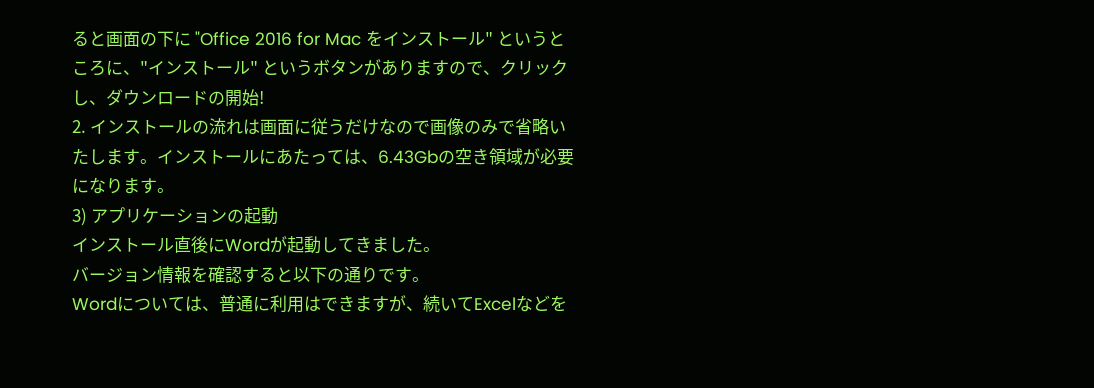ると画面の下に "Office 2016 for Mac をインストール" というところに、"インストール" というボタンがありますので、クリックし、ダウンロードの開始!
2. インストールの流れは画面に従うだけなので画像のみで省略いたします。インストールにあたっては、6.43Gbの空き領域が必要になります。
3) アプリケーションの起動
インストール直後にWordが起動してきました。
バージョン情報を確認すると以下の通りです。
Wordについては、普通に利用はできますが、続いてExcelなどを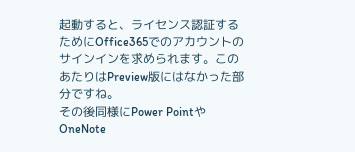起動すると、ライセンス認証するためにOffice365でのアカウントのサインインを求められます。このあたりはPreview版にはなかった部分ですね。
その後同様にPower PointやOneNote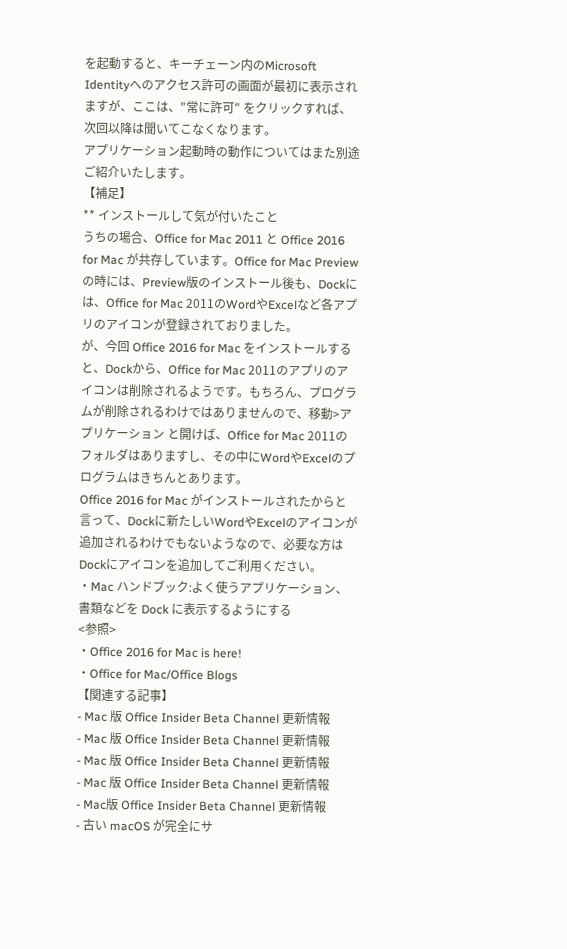を起動すると、キーチェーン内のMicrosoft Identityへのアクセス許可の画面が最初に表示されますが、ここは、"常に許可" をクリックすれば、次回以降は聞いてこなくなります。
アプリケーション起動時の動作についてはまた別途ご紹介いたします。
【補足】
** インストールして気が付いたこと
うちの場合、Office for Mac 2011 と Office 2016 for Mac が共存しています。Office for Mac Previewの時には、Preview版のインストール後も、Dockには、Office for Mac 2011のWordやExcelなど各アプリのアイコンが登録されておりました。
が、今回 Office 2016 for Mac をインストールすると、Dockから、Office for Mac 2011のアプリのアイコンは削除されるようです。もちろん、プログラムが削除されるわけではありませんので、移動>アプリケーション と開けば、Office for Mac 2011のフォルダはありますし、その中にWordやExcelのプログラムはきちんとあります。
Office 2016 for Mac がインストールされたからと言って、Dockに新たしいWordやExcelのアイコンが追加されるわけでもないようなので、必要な方はDockにアイコンを追加してご利用ください。
・Mac ハンドブック:よく使うアプリケーション、書類などを Dock に表示するようにする
<参照>
・Office 2016 for Mac is here!
・Office for Mac/Office Blogs
【関連する記事】
- Mac 版 Office Insider Beta Channel 更新情報
- Mac 版 Office Insider Beta Channel 更新情報
- Mac 版 Office Insider Beta Channel 更新情報
- Mac 版 Office Insider Beta Channel 更新情報
- Mac版 Office Insider Beta Channel 更新情報
- 古い macOS が完全にサ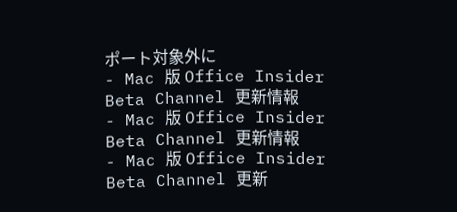ポート対象外に
- Mac 版 Office Insider Beta Channel 更新情報
- Mac 版 Office Insider Beta Channel 更新情報
- Mac 版 Office Insider Beta Channel 更新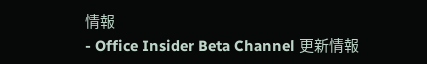情報
- Office Insider Beta Channel 更新情報